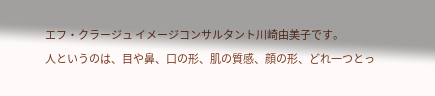エフ・クラージュ イメージコンサルタント川崎由美子です。
人というのは、目や鼻、口の形、肌の質感、顔の形、どれ一つとっ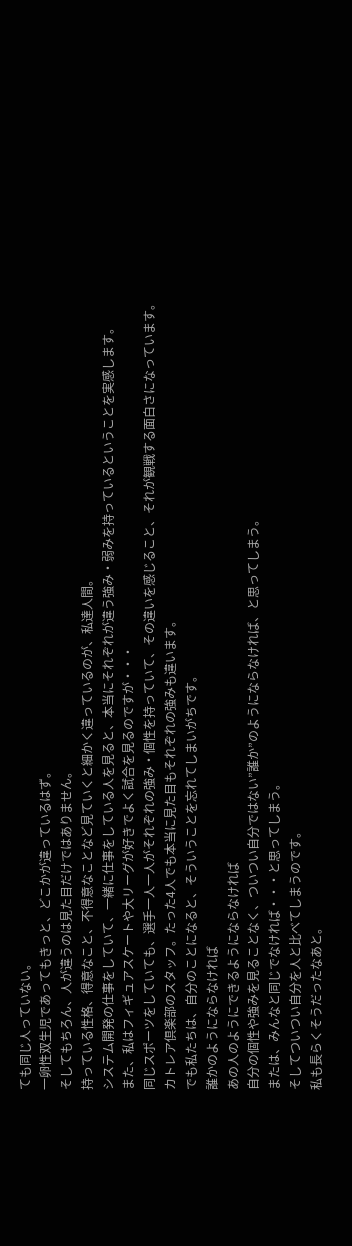ても同じ人っていない。
一卵性双生児であってもきっと、どこかが違っているはず。
そしてもちろん、人が違うのは見た目だけではありません。
持っている性格、得意なこと、不得意なことなど見ていくと細かく違っているのが、私達人間。
システム開発の仕事をしていて、一緒に仕事をしている人を見ると、本当にそれぞれが違う強み・弱みを持っているということを実感します。
また、私はフィギュアスケートや大リーグが好きでよく試合を見るのですが・・・
同じスポーツをしていても、選手一人一人がそれぞれの強み・個性を持っていて、その違いを感じること、それが観戦する面白さになっています。
カトレア倶楽部のスタッフ。たった4人でも本当に見た目もそれぞれの強みも違います。
でも私たちは、自分のことになると、そういうことを忘れてしまいがちです。
誰かのようにならなければ
あの人のようにできるようにならなければ
自分の個性や強みを見ることなく、ついつい自分ではない”誰か”のようにならなければ、と思ってしまう。
または、みんなと同じでなければ・・・と思ってしまう。
そしてついつい自分を人と比べてしまうのです。
私も長らくそうだったなあと。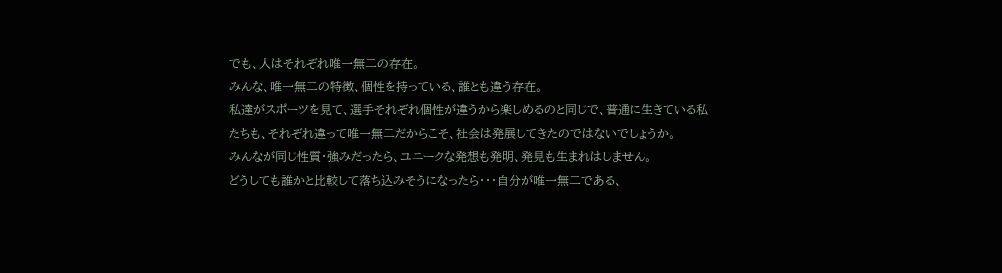でも、人はそれぞれ唯一無二の存在。
みんな、唯一無二の特徴、個性を持っている、誰とも違う存在。
私達がスポーツを見て、選手それぞれ個性が違うから楽しめるのと同じで、普通に生きている私たちも、それぞれ違って唯一無二だからこそ、社会は発展してきたのではないでしょうか。
みんなが同じ性質・強みだったら、ユニークな発想も発明、発見も生まれはしません。
どうしても誰かと比較して落ち込みそうになったら・・・自分が唯一無二である、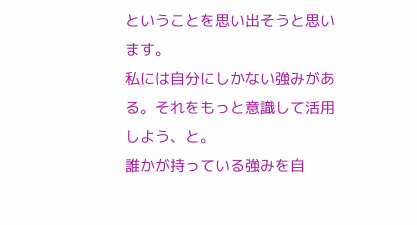ということを思い出そうと思います。
私には自分にしかない強みがある。それをもっと意識して活用しよう、と。
誰かが持っている強みを自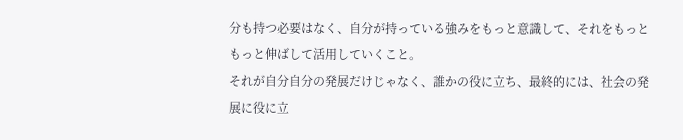分も持つ必要はなく、自分が持っている強みをもっと意識して、それをもっともっと伸ばして活用していくこと。
それが自分自分の発展だけじゃなく、誰かの役に立ち、最終的には、社会の発展に役に立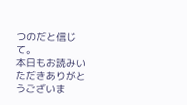つのだと信じて。
本日もお読みいただきありがとうございま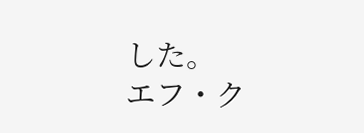した。
エフ・ク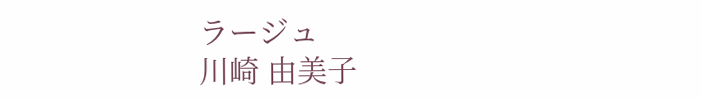ラージュ
川崎 由美子